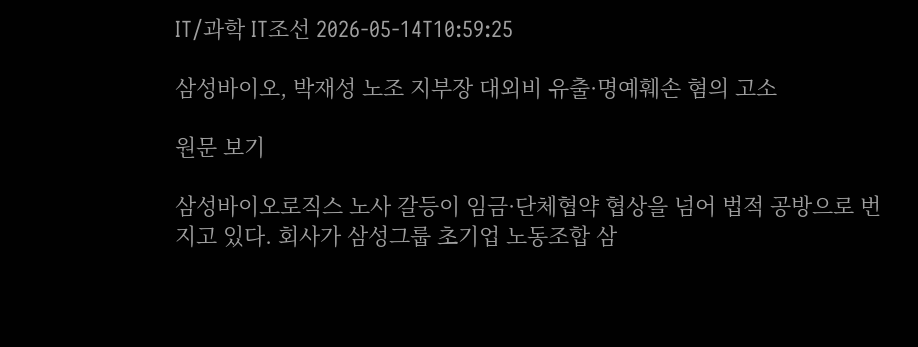IT/과학 IT조선 2026-05-14T10:59:25

삼성바이오, 박재성 노조 지부장 대외비 유출·명예훼손 혐의 고소

원문 보기

삼성바이오로직스 노사 갈등이 임금·단체협약 협상을 넘어 법적 공방으로 번지고 있다. 회사가 삼성그룹 초기업 노동조합 삼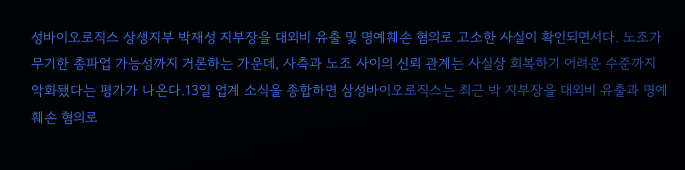성바이오로직스 상생지부 박재성 지부장을 대외비 유출 및 명예훼손 혐의로 고소한 사실이 확인되면서다. 노조가 무기한 총파업 가능성까지 거론하는 가운데, 사측과 노조 사이의 신뢰 관계는 사실상 회복하기 어려운 수준까지 악화됐다는 평가가 나온다.13일 업계 소식을 종합하면 삼성바이오로직스는 최근 박 지부장을 대외비 유출과 명예훼손 혐의로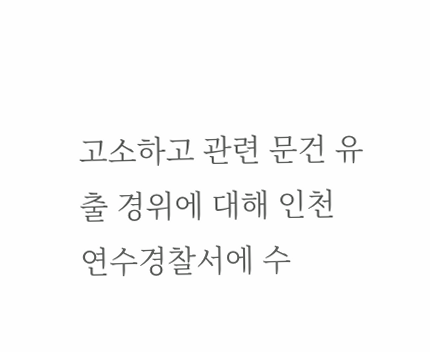고소하고 관련 문건 유출 경위에 대해 인천 연수경찰서에 수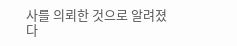사를 의뢰한 것으로 알려졌다